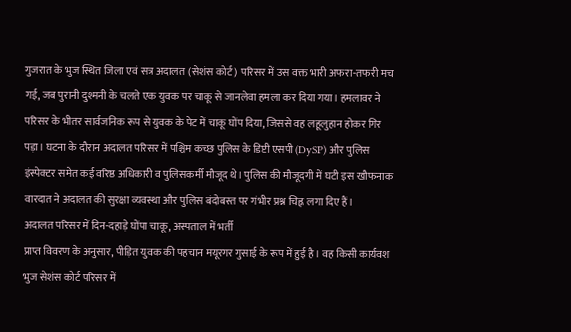गुजरात के भुज स्थित जिला एवं सत्र अदालत (सेशंस कोर्ट) परिसर में उस वक्त भारी अफरा-तफरी मच गई, जब पुरानी दुश्मनी के चलते एक युवक पर चाकू से जानलेवा हमला कर दिया गया। हमलावर ने परिसर के भीतर सार्वजनिक रूप से युवक के पेट में चाकू घोंप दिया, जिससे वह लहूलुहान होकर गिर पड़ा। घटना के दौरान अदालत परिसर में पश्चिम कच्छ पुलिस के डिप्टी एसपी (DySP) और पुलिस इंस्पेक्टर समेत कई वरिष्ठ अधिकारी व पुलिसकर्मी मौजूद थे। पुलिस की मौजूदगी में घटी इस खौफनाक वारदात ने अदालत की सुरक्षा व्यवस्था और पुलिस बंदोबस्त पर गंभीर प्रश्न चिह्न लगा दिए हैं।
अदालत परिसर में दिन-दहाड़े घोंपा चाकू, अस्पताल में भर्ती
प्राप्त विवरण के अनुसार, पीड़ित युवक की पहचान मयूरगर गुसाई के रूप में हुई है। वह किसी कार्यवश भुज सेशंस कोर्ट परिसर में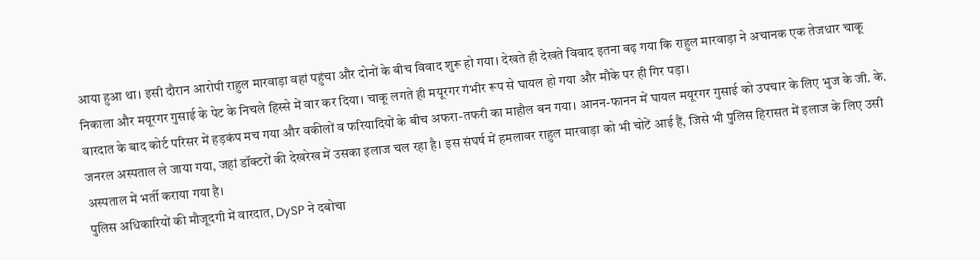आया हुआ था। इसी दौरान आरोपी राहुल मारवाड़ा वहां पहुंचा और दोनों के बीच विवाद शुरू हो गया। देखते ही देखते विवाद इतना बढ़ गया कि राहुल मारवाड़ा ने अचानक एक तेजधार चाकू निकाला और मयूरगर गुसाई के पेट के निचले हिस्से में वार कर दिया। चाकू लगते ही मयूरगर गंभीर रूप से घायल हो गया और मौके पर ही गिर पड़ा।
वारदात के बाद कोर्ट परिसर में हड़कंप मच गया और वकीलों व फरियादियों के बीच अफरा-तफरी का माहौल बन गया। आनन-फानन में घायल मयूरगर गुसाई को उपचार के लिए भुज के जी. के. जनरल अस्पताल ले जाया गया, जहां डॉक्टरों की देखरेख में उसका इलाज चल रहा है। इस संघर्ष में हमलावर राहुल मारवाड़ा को भी चोटें आई हैं, जिसे भी पुलिस हिरासत में इलाज के लिए उसी अस्पताल में भर्ती कराया गया है।
पुलिस अधिकारियों की मौजूदगी में वारदात, DySP ने दबोचा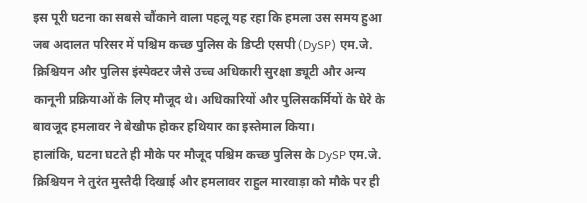इस पूरी घटना का सबसे चौंकाने वाला पहलू यह रहा कि हमला उस समय हुआ जब अदालत परिसर में पश्चिम कच्छ पुलिस के डिप्टी एसपी (DySP) एम.जे. क्रिश्चियन और पुलिस इंस्पेक्टर जैसे उच्च अधिकारी सुरक्षा ड्यूटी और अन्य कानूनी प्रक्रियाओं के लिए मौजूद थे। अधिकारियों और पुलिसकर्मियों के घेरे के बावजूद हमलावर ने बेखौफ होकर हथियार का इस्तेमाल किया।
हालांकि, घटना घटते ही मौके पर मौजूद पश्चिम कच्छ पुलिस के DySP एम.जे. क्रिश्चियन ने तुरंत मुस्तैदी दिखाई और हमलावर राहुल मारवाड़ा को मौके पर ही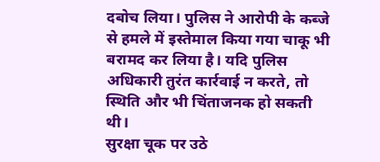दबोच लिया। पुलिस ने आरोपी के कब्जे से हमले में इस्तेमाल किया गया चाकू भी बरामद कर लिया है। यदि पुलिस अधिकारी तुरंत कार्रवाई न करते, तो स्थिति और भी चिंताजनक हो सकती थी।
सुरक्षा चूक पर उठे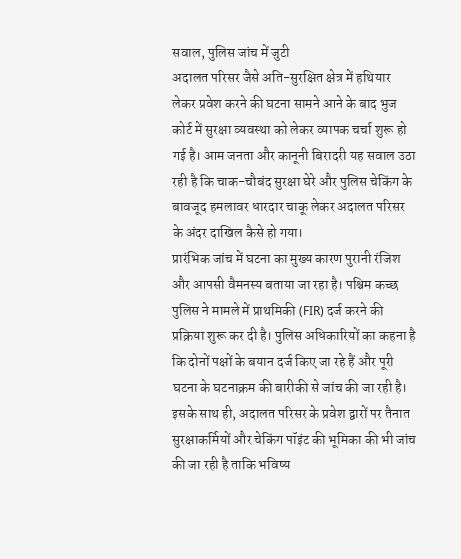सवाल, पुलिस जांच में जुटी
अदालत परिसर जैसे अति-सुरक्षित क्षेत्र में हथियार लेकर प्रवेश करने की घटना सामने आने के बाद भुज कोर्ट में सुरक्षा व्यवस्था को लेकर व्यापक चर्चा शुरू हो गई है। आम जनता और कानूनी बिरादरी यह सवाल उठा रही है कि चाक-चौबंद सुरक्षा घेरे और पुलिस चेकिंग के बावजूद हमलावर धारदार चाकू लेकर अदालत परिसर के अंदर दाखिल कैसे हो गया।
प्रारंभिक जांच में घटना का मुख्य कारण पुरानी रंजिश और आपसी वैमनस्य बताया जा रहा है। पश्चिम कच्छ पुलिस ने मामले में प्राथमिकी (FIR) दर्ज करने की प्रक्रिया शुरू कर दी है। पुलिस अधिकारियों का कहना है कि दोनों पक्षों के बयान दर्ज किए जा रहे हैं और पूरी घटना के घटनाक्रम की बारीकी से जांच की जा रही है। इसके साथ ही, अदालत परिसर के प्रवेश द्वारों पर तैनात सुरक्षाकर्मियों और चेकिंग पॉइंट की भूमिका की भी जांच की जा रही है ताकि भविष्य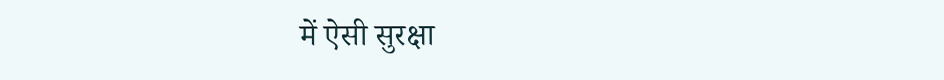में ऐसी सुरक्षा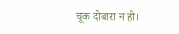चूक दोबारा न हो।